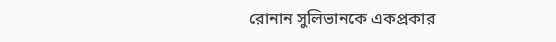রোনান সুলিভানকে একপ্রকার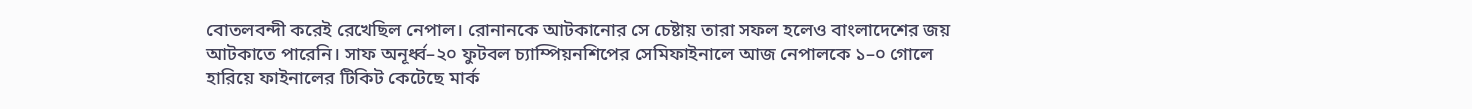বোতলবন্দী করেই রেখেছিল নেপাল। রোনানকে আটকানোর সে চেষ্টায় তারা সফল হলেও বাংলাদেশের জয় আটকাতে পারেনি। সাফ অনূর্ধ্ব–২০ ফুটবল চ্যাম্পিয়নশিপের সেমিফাইনালে আজ নেপালকে ১–০ গোলে হারিয়ে ফাইনালের টিকিট কেটেছে মার্ক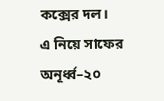কক্সের দল।
এ নিয়ে সাফের অনূর্ধ্ব–২০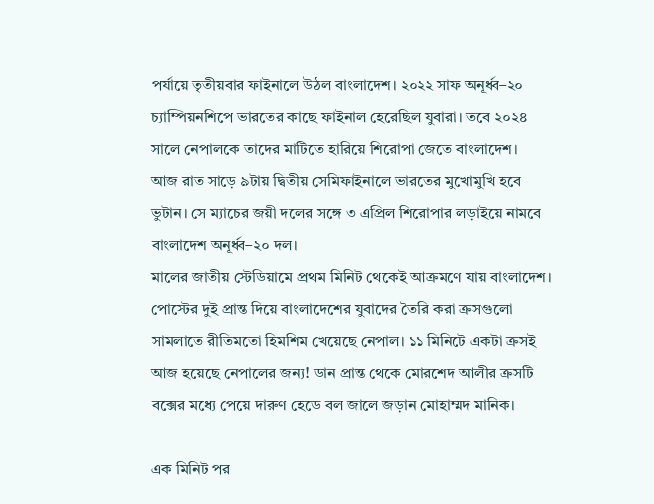পর্যায়ে তৃতীয়বার ফাইনালে উঠল বাংলাদেশ। ২০২২ সাফ অনূর্ধ্ব–২০ চ্যাম্পিয়নশিপে ভারতের কাছে ফাইনাল হেরেছিল যুবারা। তবে ২০২৪ সালে নেপালকে তাদের মাটিতে হারিয়ে শিরোপা জেতে বাংলাদেশ।
আজ রাত সাড়ে ৯টায় দ্বিতীয় সেমিফাইনালে ভারতের মুখোমুখি হবে ভুটান। সে ম্যাচের জয়ী দলের সঙ্গে ৩ এপ্রিল শিরোপার লড়াইয়ে নামবে বাংলাদেশ অনূর্ধ্ব–২০ দল।
মালের জাতীয় স্টেডিয়ামে প্রথম মিনিট থেকেই আক্রমণে যায় বাংলাদেশ। পোস্টের দুই প্রান্ত দিয়ে বাংলাদেশের যুবাদের তৈরি করা ক্রসগুলো সামলাতে রীতিমতো হিমশিম খেয়েছে নেপাল। ১১ মিনিটে একটা ক্রসই আজ হয়েছে নেপালের জন্য! ডান প্রান্ত থেকে মোরশেদ আলীর ক্রসটি বক্সের মধ্যে পেয়ে দারুণ হেডে বল জালে জড়ান মোহাম্মদ মানিক।

এক মিনিট পর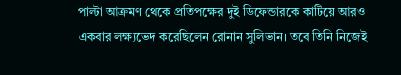পাল্টা আক্রমণ থেকে প্রতিপক্ষের দুই ডিফেন্ডারকে কাটিয়ে আরও একবার লক্ষ্যভেদ করেছিলেন রোনান সুলিভান। তবে তিনি নিজেই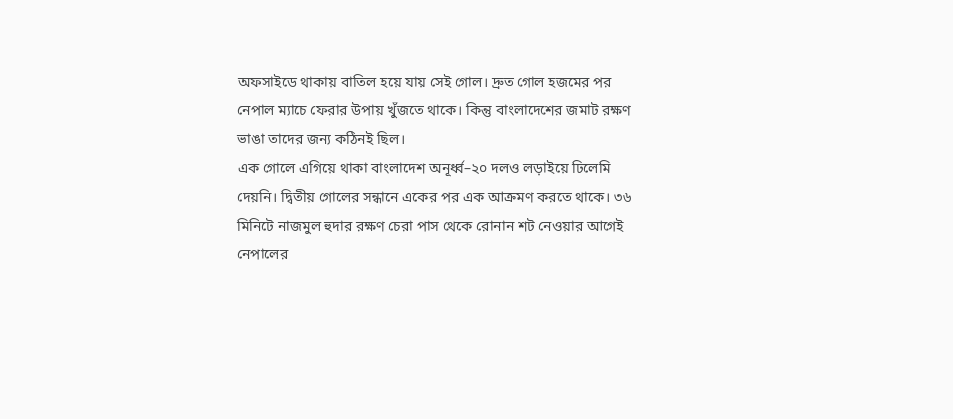অফসাইডে থাকায় বাতিল হয়ে যায় সেই গোল। দ্রুত গোল হজমের পর নেপাল ম্যাচে ফেরার উপায় খুঁজতে থাকে। কিন্তু বাংলাদেশের জমাট রক্ষণ ভাঙা তাদের জন্য কঠিনই ছিল।
এক গোলে এগিয়ে থাকা বাংলাদেশ অনূর্ধ্ব–২০ দলও লড়াইয়ে ঢিলেমি দেয়নি। দ্বিতীয় গোলের সন্ধানে একের পর এক আক্রমণ করতে থাকে। ৩৬ মিনিটে নাজমুল হুদার রক্ষণ চেরা পাস থেকে রোনান শট নেওয়ার আগেই নেপালের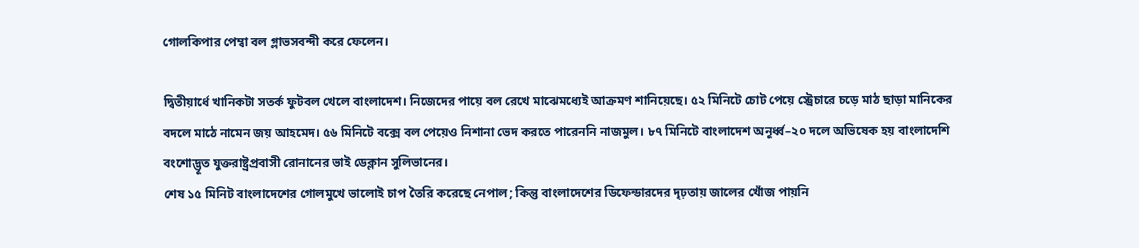গোলকিপার পেম্বা বল গ্লাভসবন্দী করে ফেলেন।

দ্বিতীয়ার্ধে খানিকটা সতর্ক ফুটবল খেলে বাংলাদেশ। নিজেদের পায়ে বল রেখে মাঝেমধ্যেই আক্রমণ শানিয়েছে। ৫২ মিনিটে চোট পেয়ে স্ট্রেচারে চড়ে মাঠ ছাড়া মানিকের বদলে মাঠে নামেন জয় আহমেদ। ৫৬ মিনিটে বক্সে বল পেয়েও নিশানা ভেদ করতে পারেননি নাজমুল। ৮৭ মিনিটে বাংলাদেশ অনূর্ধ্ব–২০ দলে অভিষেক হয় বাংলাদেশি বংশোদ্ভূত যুক্তরাষ্ট্রপ্রবাসী রোনানের ভাই ডেক্লান সুলিভানের।
শেষ ১৫ মিনিট বাংলাদেশের গোলমুখে ভালোই চাপ তৈরি করেছে নেপাল; কিন্তু বাংলাদেশের ডিফেন্ডারদের দৃঢ়তায় জালের খোঁজ পায়নি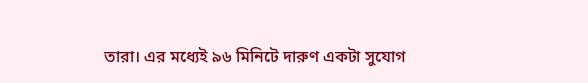তারা। এর মধ্যেই ৯৬ মিনিটে দারুণ একটা সুযোগ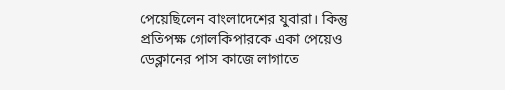পেয়েছিলেন বাংলাদেশের যুবারা। কিন্তু প্রতিপক্ষ গোলকিপারকে একা পেয়েও ডেক্লানের পাস কাজে লাগাতে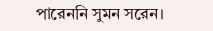পারেননি সুমন সরেন।